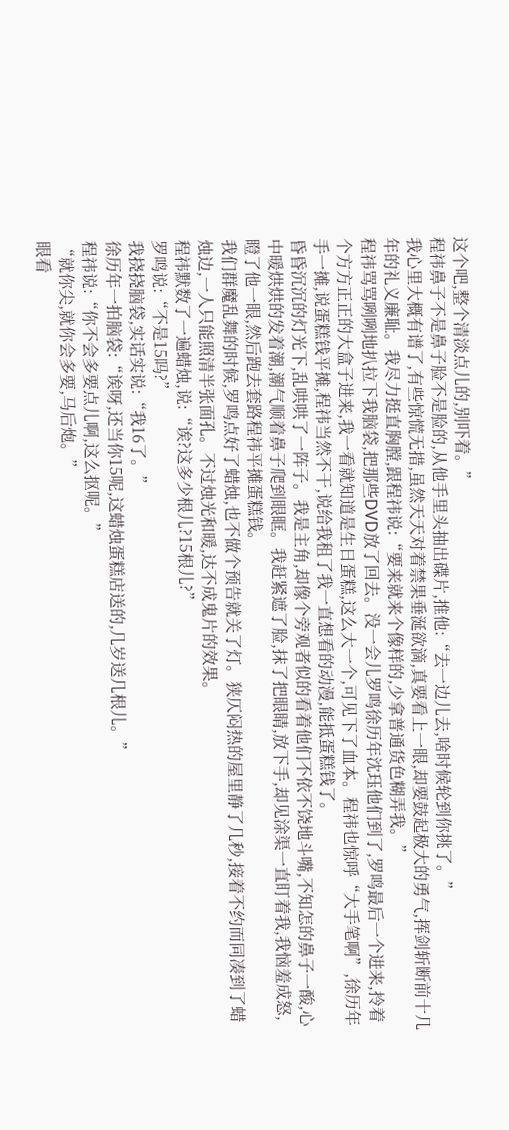这个吧,整个清淡点儿的,别吓着。”
程祎鼻子不是鼻子脸不是脸的,从他手里头抽出碟片,推他:“去一边儿去,啥时候轮到你挑了。”
我心里大概有谱了,有些惊慌无措,虽然天天对着禁果垂涎欲滴,真要看上一眼,却要鼓起极大的勇气,挥剑斩断前十几年的礼义廉耻。我尽力挺直胸膛,跟程祎说:“要来就来个像样的,少拿普通货色糊弄我。”
程祎骂骂咧咧地扒拉下我脑袋,把那些DVD放了回去。没一会儿罗鸣徐历年沈珏他们到了,罗鸣最后一个进来,拎着个方方正正的大盒子进来,我一看就知道是生日蛋糕,这么大一个,可见下了血本。程祎也惊呼“大手笔啊”,徐历年手一摊,说蛋糕钱平摊,程祎当然不干,说给我租了我一直想看的动漫,能抵蛋糕钱了。
昏昏沉沉的灯光下,乱哄哄了一阵子。我是主角,却像个旁观者似的看着他们不依不饶地斗嘴,不知怎的鼻子一酸,心中暖烘烘的发着潮,潮气顺着鼻子爬到眼眶。我赶紧遮了脸,抹了把眼睛,放下手,却见涂渠一直盯着我,我恼羞成怒,瞪了他一眼,然后跑去套路程祎平摊蛋糕钱。
我们群魔乱舞的时候,罗鸣点好了蜡烛,也不做个预告就关了灯。狭仄闷热的屋里静了几秒,接着不约而同凑到了蜡烛边,一人只能照清半张面孔。不过烛光和暖,达不成鬼片的效果。
程祎默数了一遍蜡烛,说:“诶?这多少根儿?15根儿?”
罗鸣说:“不是15吗?”
我挠挠脑袋,实话实说:“我16了。”
徐历年一拍脑袋:“诶呀,还当你15呢,这蜡烛蛋糕店送的,几岁送几根儿。”
程祎说:“你不会多要点儿啊,这么抠呢。”
“就你尖,就你会多要,马后炮。”
眼看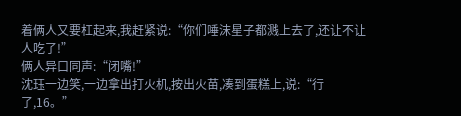着俩人又要杠起来,我赶紧说:“你们唾沫星子都溅上去了,还让不让人吃了!”
俩人异口同声:“闭嘴!”
沈珏一边笑,一边拿出打火机,按出火苗,凑到蛋糕上,说:“行了,16。”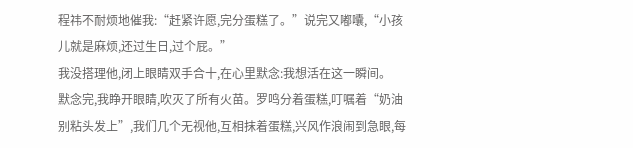程祎不耐烦地催我:“赶紧许愿,完分蛋糕了。”说完又嘟囔,“小孩儿就是麻烦,还过生日,过个屁。”
我没搭理他,闭上眼睛双手合十,在心里默念:我想活在这一瞬间。
默念完,我睁开眼睛,吹灭了所有火苗。罗鸣分着蛋糕,叮嘱着“奶油别粘头发上”,我们几个无视他,互相抹着蛋糕,兴风作浪闹到急眼,每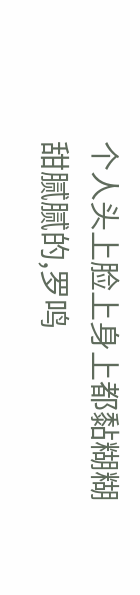个人头上脸上身上都黏糊糊甜腻腻的,罗鸣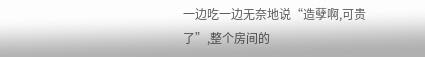一边吃一边无奈地说“造孽啊,可贵了”,整个房间的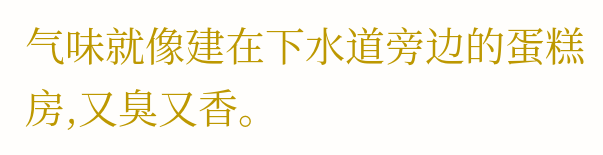气味就像建在下水道旁边的蛋糕房,又臭又香。